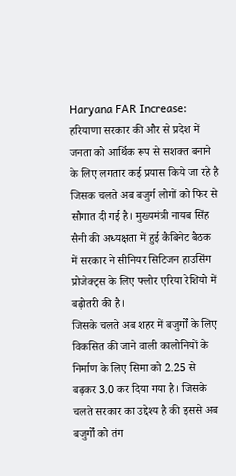Haryana FAR Increase: हरियाणा सरकार की और से प्रदेश में जनता को आर्थिक रूप से सशक्त बनाने के लिए लगतार कई प्रयास किये जा रहे है जिसक चलते अब बजुर्ग लोगों को फिर से सौगात दी गई है। मुख्यमंत्री नायब सिंह सैनी की अध्यक्षता में हुई कैबिनेट बैठक में सरकार ने सीनियर सिटिजन हाउसिंग प्रोजेक्ट्स के लिए फ्लोर एरिया रेशियो में बढ़ोतरी की है।
जिसके चलते अब शहर में बजुर्गों के लिए विकसित की जाने वाली कालोनियों के निर्माण के लिए सिमा को 2.25 से बढ़कर 3.0 कर दिया गया है। जिसके चलते सरकार का उद्देश्य है की इससे अब बजुर्गों को तंग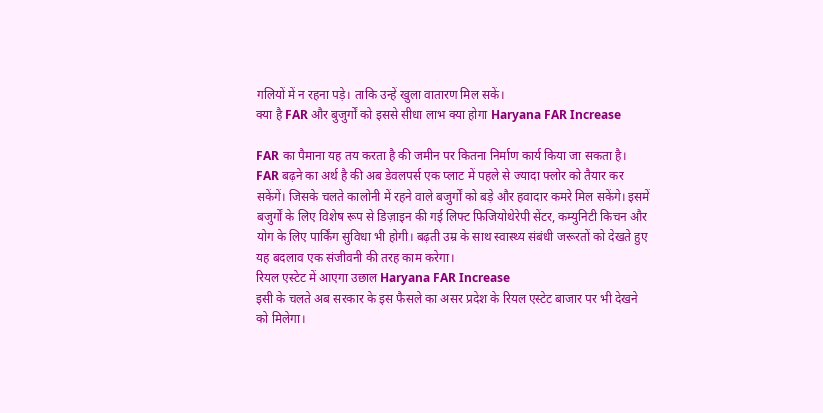गलियों में न रहना पड़े। ताकि उन्हें खुला वातारण मिल सकें।
क्या है FAR और बुजुर्गों को इससे सीधा लाभ क्या होगा Haryana FAR Increase

FAR का पैमाना यह तय करता है की जमीन पर कितना निर्माण कार्य किया जा सकता है। FAR बढ़ने का अर्थ है की अब डेवलपर्स एक प्लाट में पहले से ज्यादा फ्लोर को तैयार कर सकेंगें। जिसके चलते कालोनी में रहने वाले बजुर्गों को बड़े और हवादार कमरे मिल सकेंगे। इसमें बजुर्गों के लिए विशेष रूप से डिज़ाइन की गई लिफ्ट फिजियोथेरेपी सेंटर, कम्युनिटी किचन और योग के लिए पार्किंग सुविधा भी होगी। बढ़ती उम्र के साथ स्वास्थ्य संबंधी जरूरतों को देखते हुए यह बदलाव एक संजीवनी की तरह काम करेगा।
रियल एस्टेट में आएगा उछाल Haryana FAR Increase
इसी के चलते अब सरकार के इस फैसले का असर प्रदेश के रियल एस्टेट बाजार पर भी देखने को मिलेगा।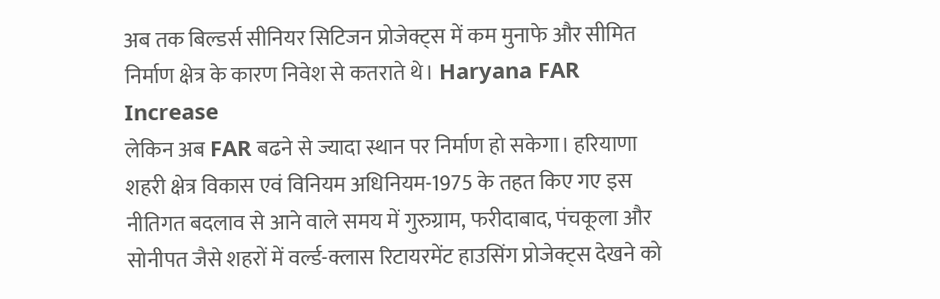अब तक बिल्डर्स सीनियर सिटिजन प्रोजेक्ट्स में कम मुनाफे और सीमित निर्माण क्षेत्र के कारण निवेश से कतराते थे। Haryana FAR Increase
लेकिन अब FAR बढने से ज्यादा स्थान पर निर्माण हो सकेगा। हरियाणा शहरी क्षेत्र विकास एवं विनियम अधिनियम-1975 के तहत किए गए इस नीतिगत बदलाव से आने वाले समय में गुरुग्राम, फरीदाबाद, पंचकूला और सोनीपत जैसे शहरों में वर्ल्ड-क्लास रिटायरमेंट हाउसिंग प्रोजेक्ट्स देखने को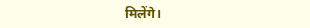मिलेंगे।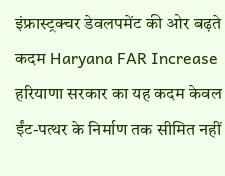इंफ्रास्ट्रक्चर डेवलपमेंट की ओर बढ़ते कदम Haryana FAR Increase
हरियाणा सरकार का यह कदम केवल ईंट-पत्थर के निर्माण तक सीमित नहीं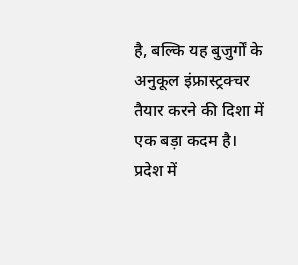है, बल्कि यह बुजुर्गों के अनुकूल इंफ्रास्ट्रक्चर तैयार करने की दिशा में एक बड़ा कदम है। प्रदेश में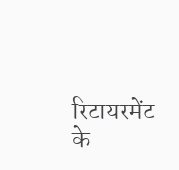रिटायरमेंट के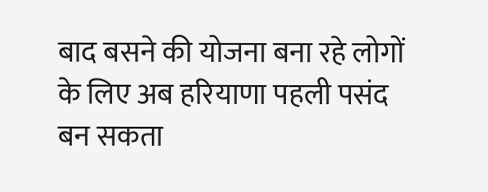बाद बसने की योजना बना रहे लोगों के लिए अब हरियाणा पहली पसंद बन सकता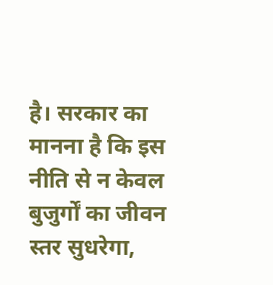है। सरकार का मानना है कि इस नीति से न केवल बुजुर्गों का जीवन स्तर सुधरेगा,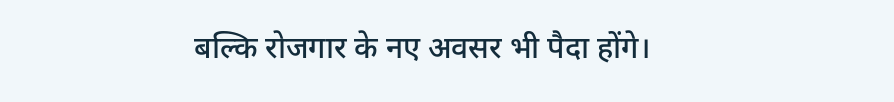बल्कि रोजगार के नए अवसर भी पैदा होंगे।